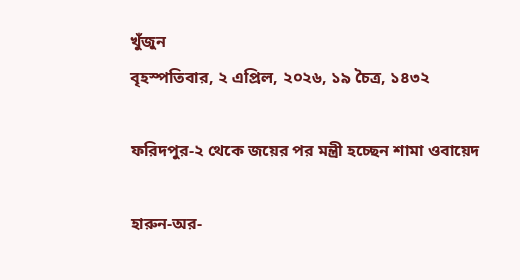খুঁজুন
বৃহস্পতিবার, ২ এপ্রিল, ২০২৬, ১৯ চৈত্র, ১৪৩২

ফরিদপুর-২ থেকে জয়ের পর মন্ত্রী হচ্ছেন শামা ওবায়েদ

হারুন-অর-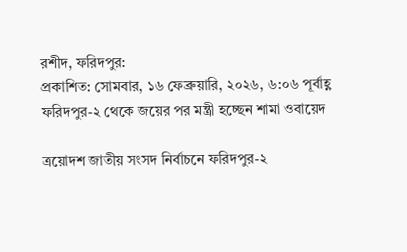রশীদ, ফরিদপুর:
প্রকাশিত: সোমবার, ১৬ ফেব্রুয়ারি, ২০২৬, ৬:০৬ পূর্বাহ্ণ
ফরিদপুর-২ থেকে জয়ের পর মন্ত্রী হচ্ছেন শামা ওবায়েদ

ত্রয়োদশ জাতীয় সংসদ নির্বাচনে ফরিদপুর-২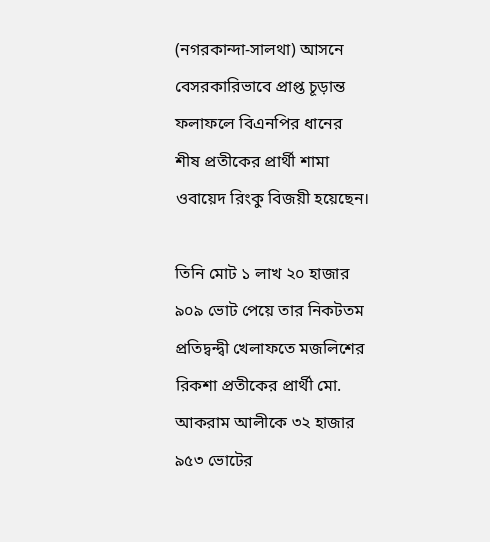(নগরকান্দা-সালথা) আসনে বেসরকারিভাবে প্রাপ্ত চূড়ান্ত ফলাফলে বিএনপির ধানের শীষ প্রতীকের প্রার্থী শামা ওবায়েদ রিংকু বিজয়ী হয়েছেন।

তিনি মোট ১ লাখ ২০ হাজার ৯০৯ ভোট পেয়ে তার নিকটতম প্রতিদ্বন্দ্বী খেলাফতে মজলিশের রিকশা প্রতীকের প্রার্থী মো. আকরাম আলীকে ৩২ হাজার ৯৫৩ ভোটের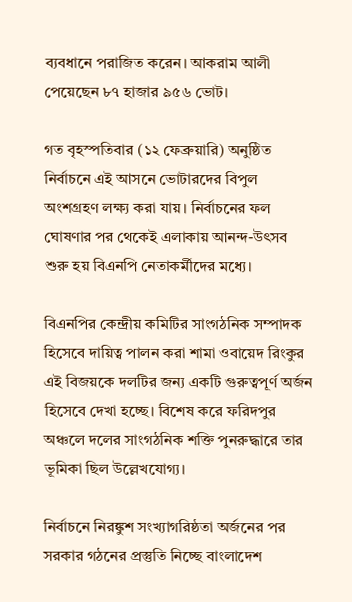ব্যবধানে পরাজিত করেন। আকরাম আলী পেয়েছেন ৮৭ হাজার ৯৫৬ ভোট।

গত বৃহস্পতিবার (১২ ফেব্রুয়ারি) অনুষ্ঠিত নির্বাচনে এই আসনে ভোটারদের বিপুল অংশগ্রহণ লক্ষ্য করা যায়। নির্বাচনের ফল ঘোষণার পর থেকেই এলাকায় আনন্দ-উৎসব শুরু হয় বিএনপি নেতাকর্মীদের মধ্যে।

বিএনপির কেন্দ্রীয় কমিটির সাংগঠনিক সম্পাদক হিসেবে দায়িত্ব পালন করা শামা ওবায়েদ রিংকুর এই বিজয়কে দলটির জন্য একটি গুরুত্বপূর্ণ অর্জন হিসেবে দেখা হচ্ছে। বিশেষ করে ফরিদপুর অঞ্চলে দলের সাংগঠনিক শক্তি পুনরুদ্ধারে তার ভূমিকা ছিল উল্লেখযোগ্য।

নির্বাচনে নিরঙ্কুশ সংখ্যাগরিষ্ঠতা অর্জনের পর সরকার গঠনের প্রস্তুতি নিচ্ছে বাংলাদেশ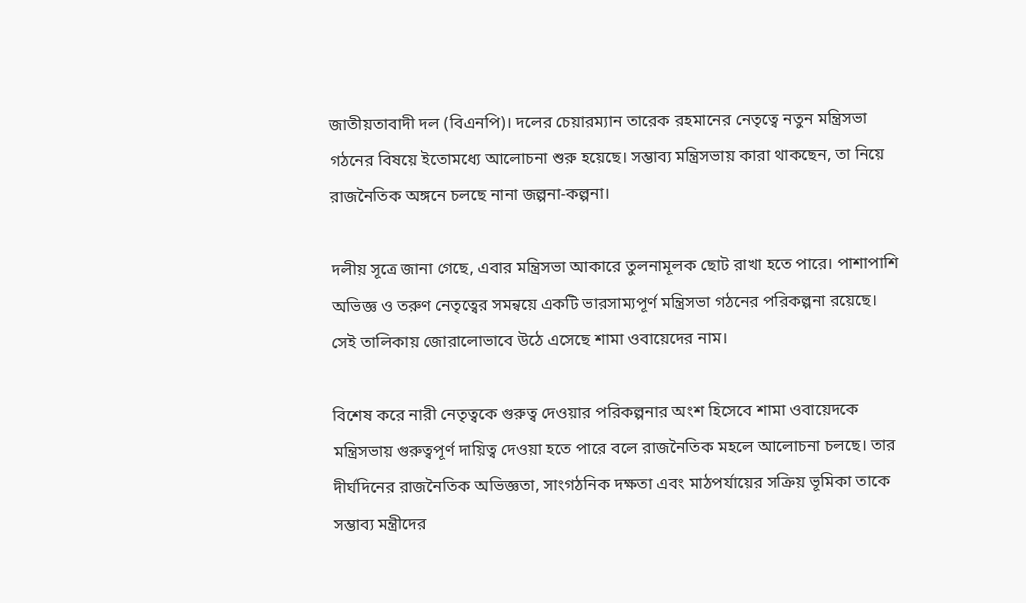জাতীয়তাবাদী দল (বিএনপি)। দলের চেয়ারম্যান তারেক রহমানের নেতৃত্বে নতুন মন্ত্রিসভা গঠনের বিষয়ে ইতোমধ্যে আলোচনা শুরু হয়েছে। সম্ভাব্য মন্ত্রিসভায় কারা থাকছেন, তা নিয়ে রাজনৈতিক অঙ্গনে চলছে নানা জল্পনা-কল্পনা।

দলীয় সূত্রে জানা গেছে, এবার মন্ত্রিসভা আকারে তুলনামূলক ছোট রাখা হতে পারে। পাশাপাশি অভিজ্ঞ ও তরুণ নেতৃত্বের সমন্বয়ে একটি ভারসাম্যপূর্ণ মন্ত্রিসভা গঠনের পরিকল্পনা রয়েছে। সেই তালিকায় জোরালোভাবে উঠে এসেছে শামা ওবায়েদের নাম।

বিশেষ করে নারী নেতৃত্বকে গুরুত্ব দেওয়ার পরিকল্পনার অংশ হিসেবে শামা ওবায়েদকে মন্ত্রিসভায় গুরুত্বপূর্ণ দায়িত্ব দেওয়া হতে পারে বলে রাজনৈতিক মহলে আলোচনা চলছে। তার দীর্ঘদিনের রাজনৈতিক অভিজ্ঞতা, সাংগঠনিক দক্ষতা এবং মাঠপর্যায়ের সক্রিয় ভূমিকা তাকে সম্ভাব্য মন্ত্রীদের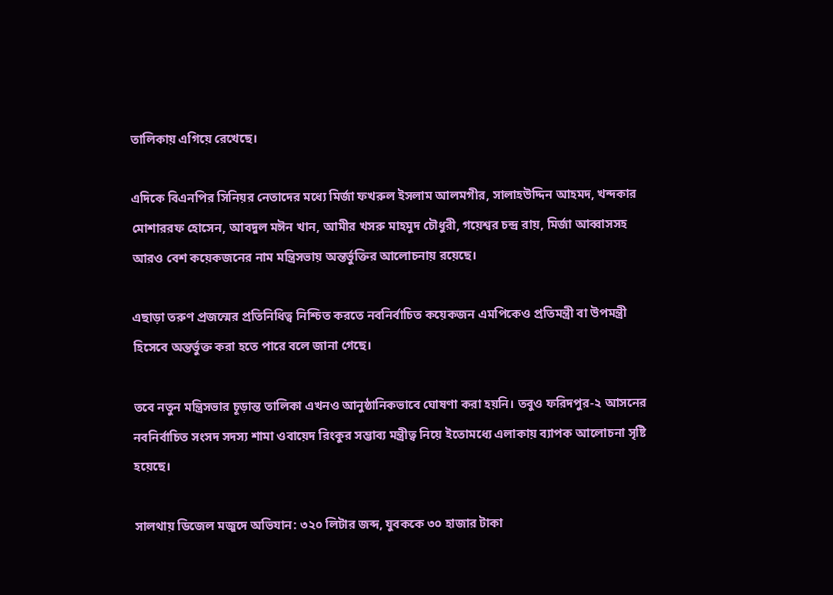তালিকায় এগিয়ে রেখেছে।

এদিকে বিএনপির সিনিয়র নেতাদের মধ্যে মির্জা ফখরুল ইসলাম আলমগীর, সালাহউদ্দিন আহমদ, খন্দকার মোশাররফ হোসেন, আবদুল মঈন খান, আমীর খসরু মাহমুদ চৌধুরী, গয়েশ্বর চন্দ্র রায়, মির্জা আব্বাসসহ আরও বেশ কয়েকজনের নাম মন্ত্রিসভায় অন্তর্ভুক্তির আলোচনায় রয়েছে।

এছাড়া তরুণ প্রজন্মের প্রতিনিধিত্ব নিশ্চিত করতে নবনির্বাচিত কয়েকজন এমপিকেও প্রতিমন্ত্রী বা উপমন্ত্রী হিসেবে অন্তর্ভুক্ত করা হতে পারে বলে জানা গেছে।

তবে নতুন মন্ত্রিসভার চূড়ান্ত তালিকা এখনও আনুষ্ঠানিকভাবে ঘোষণা করা হয়নি। তবুও ফরিদপুর-২ আসনের নবনির্বাচিত সংসদ সদস্য শামা ওবায়েদ রিংকুর সম্ভাব্য মন্ত্রীত্ব নিয়ে ইতোমধ্যে এলাকায় ব্যাপক আলোচনা সৃষ্টি হয়েছে।

সালথায় ডিজেল মজুদে অভিযান: ৩২০ লিটার জব্দ, যুবককে ৩০ হাজার টাকা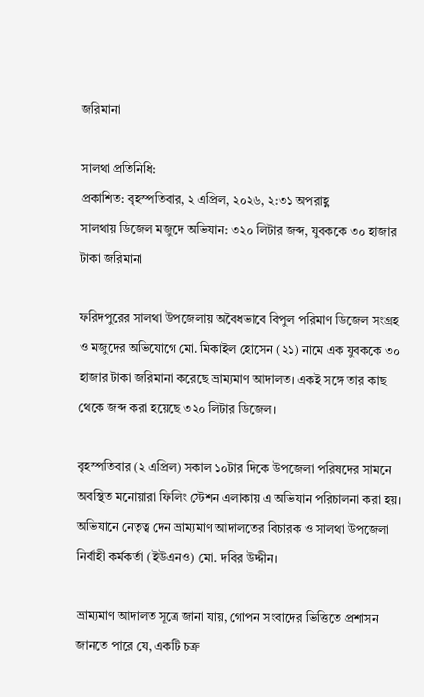জরিমানা

সালথা প্রতিনিধি:
প্রকাশিত: বৃহস্পতিবার, ২ এপ্রিল, ২০২৬, ২:৩১ অপরাহ্ণ
সালথায় ডিজেল মজুদে অভিযান: ৩২০ লিটার জব্দ, যুবককে ৩০ হাজার টাকা জরিমানা

ফরিদপুরের সালথা উপজেলায় অবৈধভাবে বিপুল পরিমাণ ডিজেল সংগ্রহ ও মজুদের অভিযোগে মো. মিকাইল হোসেন (২১) নামে এক যুবককে ৩০ হাজার টাকা জরিমানা করেছে ভ্রাম্যমাণ আদালত। একই সঙ্গে তার কাছ থেকে জব্দ করা হয়েছে ৩২০ লিটার ডিজেল।

বৃহস্পতিবার (২ এপ্রিল) সকাল ১০টার দিকে উপজেলা পরিষদের সামনে অবস্থিত মনোয়ারা ফিলিং স্টেশন এলাকায় এ অভিযান পরিচালনা করা হয়। অভিযানে নেতৃত্ব দেন ভ্রাম্যমাণ আদালতের বিচারক ও সালথা উপজেলা নির্বাহী কর্মকর্তা (ইউএনও) মো. দবির উদ্দীন।

ভ্রাম্যমাণ আদালত সূত্রে জানা যায়, গোপন সংবাদের ভিত্তিতে প্রশাসন জানতে পারে যে, একটি চক্র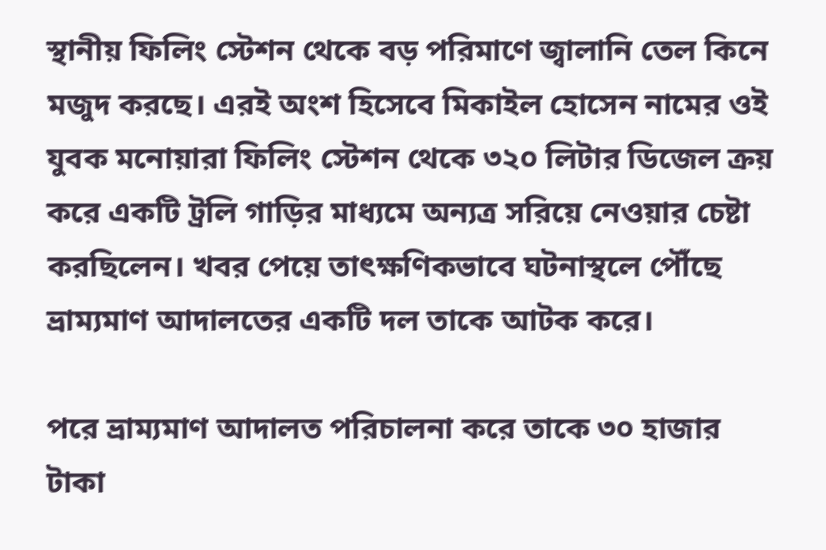স্থানীয় ফিলিং স্টেশন থেকে বড় পরিমাণে জ্বালানি তেল কিনে মজুদ করছে। এরই অংশ হিসেবে মিকাইল হোসেন নামের ওই যুবক মনোয়ারা ফিলিং স্টেশন থেকে ৩২০ লিটার ডিজেল ক্রয় করে একটি ট্রলি গাড়ির মাধ্যমে অন্যত্র সরিয়ে নেওয়ার চেষ্টা করছিলেন। খবর পেয়ে তাৎক্ষণিকভাবে ঘটনাস্থলে পৌঁছে ভ্রাম্যমাণ আদালতের একটি দল তাকে আটক করে।

পরে ভ্রাম্যমাণ আদালত পরিচালনা করে তাকে ৩০ হাজার টাকা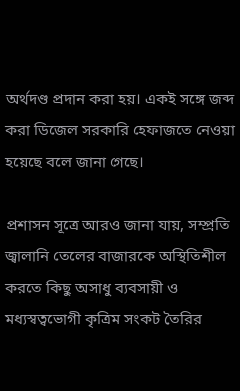অর্থদণ্ড প্রদান করা হয়। একই সঙ্গে জব্দ করা ডিজেল সরকারি হেফাজতে নেওয়া হয়েছে বলে জানা গেছে।

প্রশাসন সূত্রে আরও জানা যায়, সম্প্রতি জ্বালানি তেলের বাজারকে অস্থিতিশীল করতে কিছু অসাধু ব্যবসায়ী ও মধ্যস্বত্বভোগী কৃত্রিম সংকট তৈরির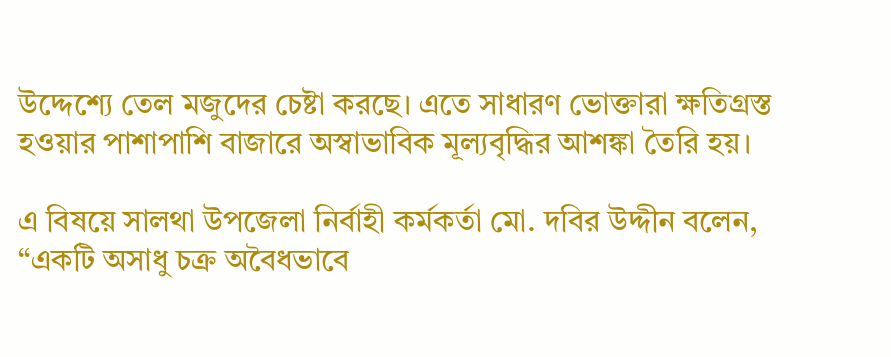উদ্দেশ্যে তেল মজুদের চেষ্টা করছে। এতে সাধারণ ভোক্তারা ক্ষতিগ্রস্ত হওয়ার পাশাপাশি বাজারে অস্বাভাবিক মূল্যবৃদ্ধির আশঙ্কা তৈরি হয়।

এ বিষয়ে সালথা উপজেলা নির্বাহী কর্মকর্তা মো. দবির উদ্দীন বলেন, “একটি অসাধু চক্র অবৈধভাবে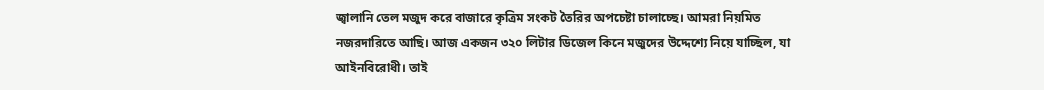জ্বালানি তেল মজুদ করে বাজারে কৃত্রিম সংকট তৈরির অপচেষ্টা চালাচ্ছে। আমরা নিয়মিত নজরদারিতে আছি। আজ একজন ৩২০ লিটার ডিজেল কিনে মজুদের উদ্দেশ্যে নিয়ে যাচ্ছিল, যা আইনবিরোধী। তাই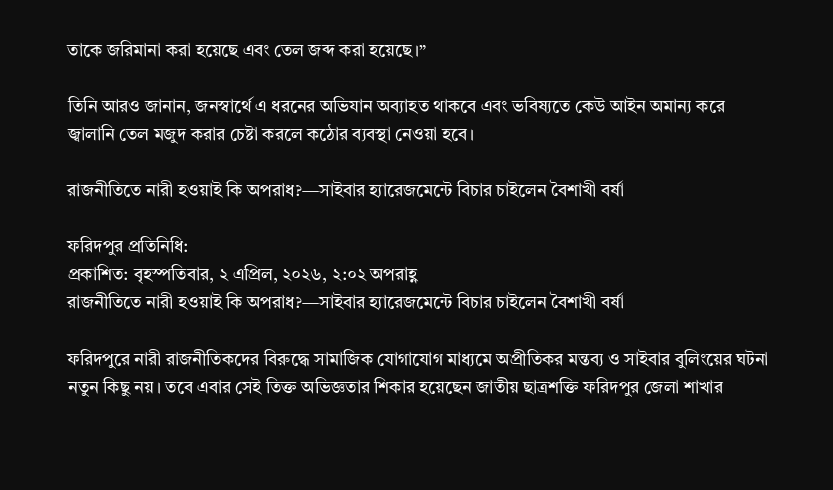তাকে জরিমানা করা হয়েছে এবং তেল জব্দ করা হয়েছে।”

তিনি আরও জানান, জনস্বার্থে এ ধরনের অভিযান অব্যাহত থাকবে এবং ভবিষ্যতে কেউ আইন অমান্য করে জ্বালানি তেল মজুদ করার চেষ্টা করলে কঠোর ব্যবস্থা নেওয়া হবে।

রাজনীতিতে নারী হওয়াই কি অপরাধ?—সাইবার হ্যারেজমেন্টে বিচার চাইলেন বৈশাখী বর্ষা

ফরিদপুর প্রতিনিধি:
প্রকাশিত: বৃহস্পতিবার, ২ এপ্রিল, ২০২৬, ২:০২ অপরাহ্ণ
রাজনীতিতে নারী হওয়াই কি অপরাধ?—সাইবার হ্যারেজমেন্টে বিচার চাইলেন বৈশাখী বর্ষা

ফরিদপুরে নারী রাজনীতিকদের বিরুদ্ধে সামাজিক যোগাযোগ মাধ্যমে অপ্রীতিকর মন্তব্য ও সাইবার বুলিংয়ের ঘটনা নতুন কিছু নয়। তবে এবার সেই তিক্ত অভিজ্ঞতার শিকার হয়েছেন জাতীয় ছাত্রশক্তি ফরিদপুর জেলা শাখার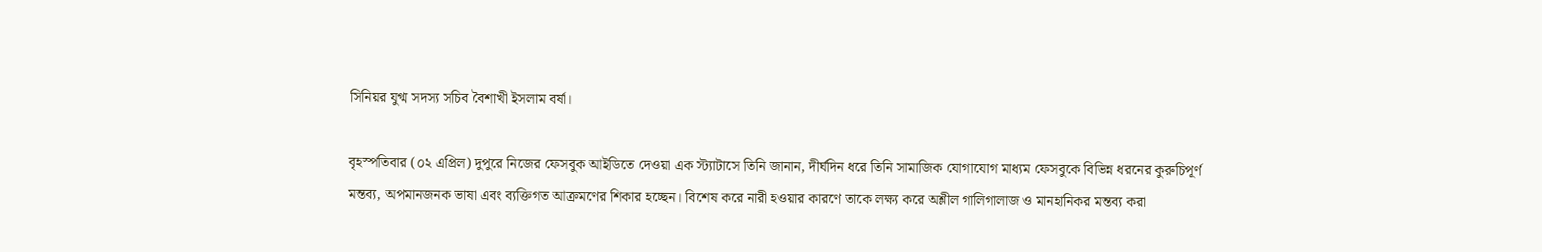সিনিয়র যুগ্ম সদস্য সচিব বৈশাখী ইসলাম বর্ষা।

বৃহস্পতিবার (০২ এপ্রিল) দুপুরে নিজের ফেসবুক আইডিতে দেওয়া এক স্ট্যাটাসে তিনি জানান, দীর্ঘদিন ধরে তিনি সামাজিক যোগাযোগ মাধ্যম ফেসবুকে বিভিন্ন ধরনের কুরুচিপূর্ণ মন্তব্য, অপমানজনক ভাষা এবং ব্যক্তিগত আক্রমণের শিকার হচ্ছেন। বিশেষ করে নারী হওয়ার কারণে তাকে লক্ষ্য করে অশ্লীল গালিগালাজ ও মানহানিকর মন্তব্য করা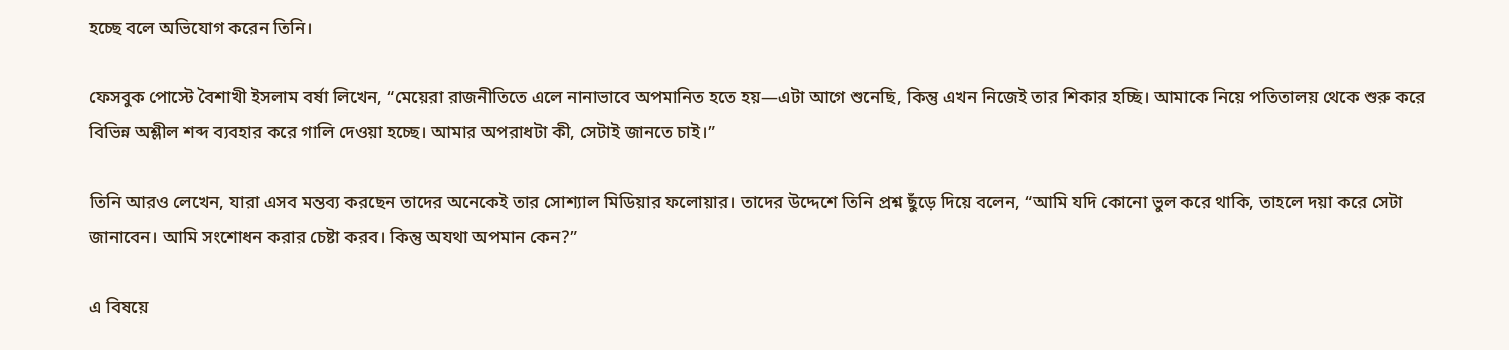হচ্ছে বলে অভিযোগ করেন তিনি।

ফেসবুক পোস্টে বৈশাখী ইসলাম বর্ষা লিখেন, “মেয়েরা রাজনীতিতে এলে নানাভাবে অপমানিত হতে হয়—এটা আগে শুনেছি, কিন্তু এখন নিজেই তার শিকার হচ্ছি। আমাকে নিয়ে পতিতালয় থেকে শুরু করে বিভিন্ন অশ্লীল শব্দ ব্যবহার করে গালি দেওয়া হচ্ছে। আমার অপরাধটা কী, সেটাই জানতে চাই।”

তিনি আরও লেখেন, যারা এসব মন্তব্য করছেন তাদের অনেকেই তার সোশ্যাল মিডিয়ার ফলোয়ার। তাদের উদ্দেশে তিনি প্রশ্ন ছুঁড়ে দিয়ে বলেন, “আমি যদি কোনো ভুল করে থাকি, তাহলে দয়া করে সেটা জানাবেন। আমি সংশোধন করার চেষ্টা করব। কিন্তু অযথা অপমান কেন?”

এ বিষয়ে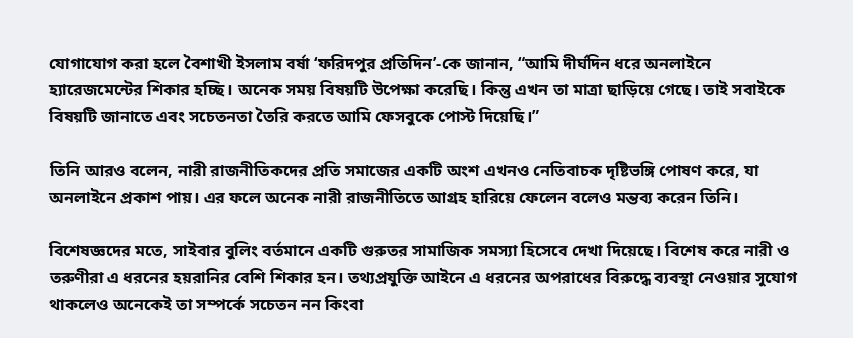যোগাযোগ করা হলে বৈশাখী ইসলাম বর্ষা ‘ফরিদপুর প্রতিদিন’-কে জানান, “আমি দীর্ঘদিন ধরে অনলাইনে হ্যারেজমেন্টের শিকার হচ্ছি। অনেক সময় বিষয়টি উপেক্ষা করেছি। কিন্তু এখন তা মাত্রা ছাড়িয়ে গেছে। তাই সবাইকে বিষয়টি জানাতে এবং সচেতনতা তৈরি করতে আমি ফেসবুকে পোস্ট দিয়েছি।”

তিনি আরও বলেন, নারী রাজনীতিকদের প্রতি সমাজের একটি অংশ এখনও নেতিবাচক দৃষ্টিভঙ্গি পোষণ করে, যা অনলাইনে প্রকাশ পায়। এর ফলে অনেক নারী রাজনীতিতে আগ্রহ হারিয়ে ফেলেন বলেও মন্তব্য করেন তিনি।

বিশেষজ্ঞদের মতে, সাইবার বুলিং বর্তমানে একটি গুরুতর সামাজিক সমস্যা হিসেবে দেখা দিয়েছে। বিশেষ করে নারী ও তরুণীরা এ ধরনের হয়রানির বেশি শিকার হন। তথ্যপ্রযুক্তি আইনে এ ধরনের অপরাধের বিরুদ্ধে ব্যবস্থা নেওয়ার সুযোগ থাকলেও অনেকেই তা সম্পর্কে সচেতন নন কিংবা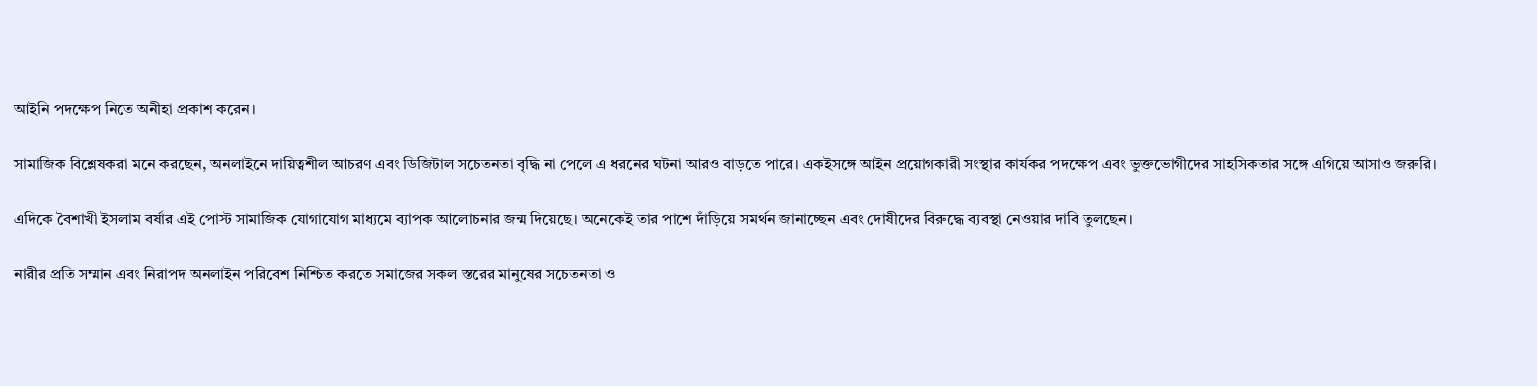আইনি পদক্ষেপ নিতে অনীহা প্রকাশ করেন।

সামাজিক বিশ্লেষকরা মনে করছেন, অনলাইনে দায়িত্বশীল আচরণ এবং ডিজিটাল সচেতনতা বৃদ্ধি না পেলে এ ধরনের ঘটনা আরও বাড়তে পারে। একইসঙ্গে আইন প্রয়োগকারী সংস্থার কার্যকর পদক্ষেপ এবং ভুক্তভোগীদের সাহসিকতার সঙ্গে এগিয়ে আসাও জরুরি।

এদিকে বৈশাখী ইসলাম বর্ষার এই পোস্ট সামাজিক যোগাযোগ মাধ্যমে ব্যাপক আলোচনার জন্ম দিয়েছে। অনেকেই তার পাশে দাঁড়িয়ে সমর্থন জানাচ্ছেন এবং দোষীদের বিরুদ্ধে ব্যবস্থা নেওয়ার দাবি তুলছেন।

নারীর প্রতি সম্মান এবং নিরাপদ অনলাইন পরিবেশ নিশ্চিত করতে সমাজের সকল স্তরের মানুষের সচেতনতা ও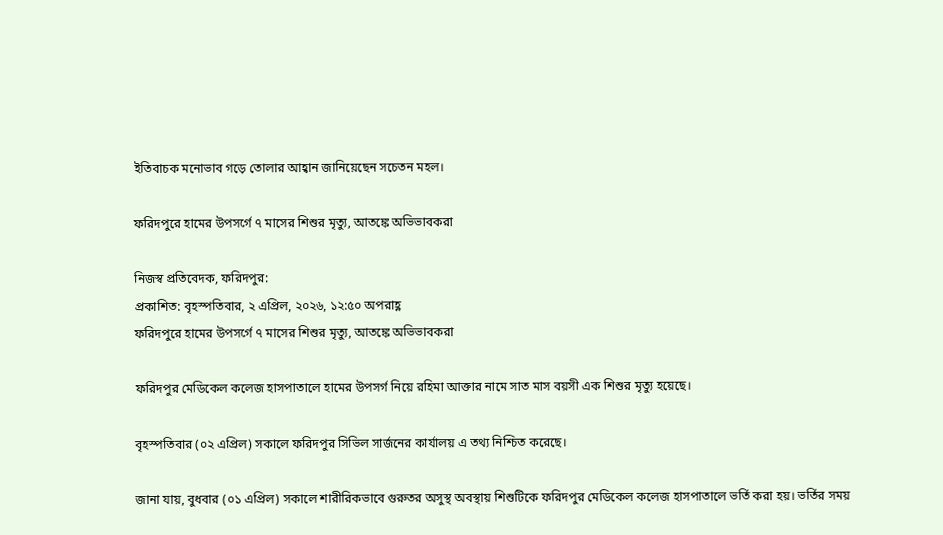ইতিবাচক মনোভাব গড়ে তোলার আহ্বান জানিয়েছেন সচেতন মহল।

ফরিদপুরে হামের উপসর্গে ৭ মাসের শিশুর মৃত্যু, আতঙ্কে অভিভাবকরা

নিজস্ব প্রতিবেদক, ফরিদপুর:
প্রকাশিত: বৃহস্পতিবার, ২ এপ্রিল, ২০২৬, ১২:৫০ অপরাহ্ণ
ফরিদপুরে হামের উপসর্গে ৭ মাসের শিশুর মৃত্যু, আতঙ্কে অভিভাবকরা

ফরিদপুর মেডিকেল কলেজ হাসপাতালে হামের উপসর্গ নিয়ে রহিমা আক্তার নামে সাত মাস বয়সী এক শিশুর মৃত্যু হয়েছে।

বৃহস্পতিবার (০২ এপ্রিল) সকালে ফরিদপুর সিভিল সার্জনের কার্যালয় এ তথ্য নিশ্চিত করেছে।

জানা যায়, বুধবার (০১ এপ্রিল) সকালে শারীরিকভাবে গুরুতর অসুস্থ অবস্থায় শিশুটিকে ফরিদপুর মেডিকেল কলেজ হাসপাতালে ভর্তি করা হয়। ভর্তির সময়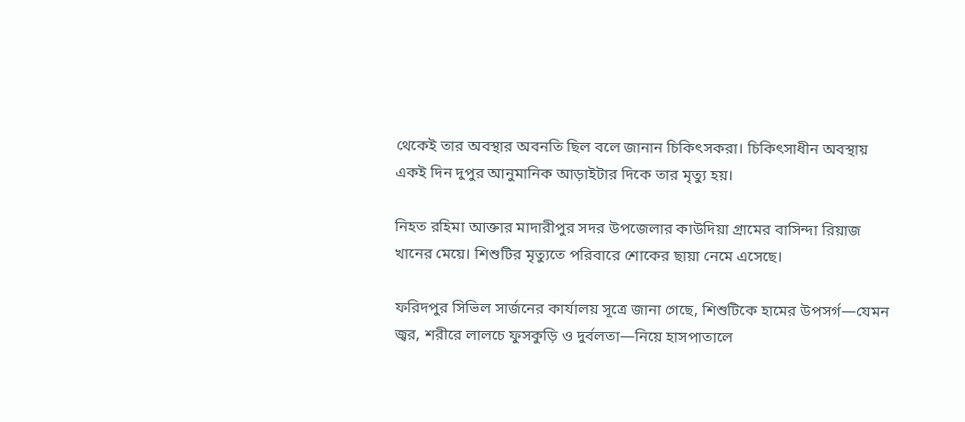থেকেই তার অবস্থার অবনতি ছিল বলে জানান চিকিৎসকরা। চিকিৎসাধীন অবস্থায় একই দিন দুপুর আনুমানিক আড়াইটার দিকে তার মৃত্যু হয়।

নিহত রহিমা আক্তার মাদারীপুর সদর উপজেলার কাউদিয়া গ্রামের বাসিন্দা রিয়াজ খানের মেয়ে। শিশুটির মৃত্যুতে পরিবারে শোকের ছায়া নেমে এসেছে।

ফরিদপুর সিভিল সার্জনের কার্যালয় সূত্রে জানা গেছে, শিশুটিকে হামের উপসর্গ—যেমন জ্বর, শরীরে লালচে ফুসকুড়ি ও দুর্বলতা—নিয়ে হাসপাতালে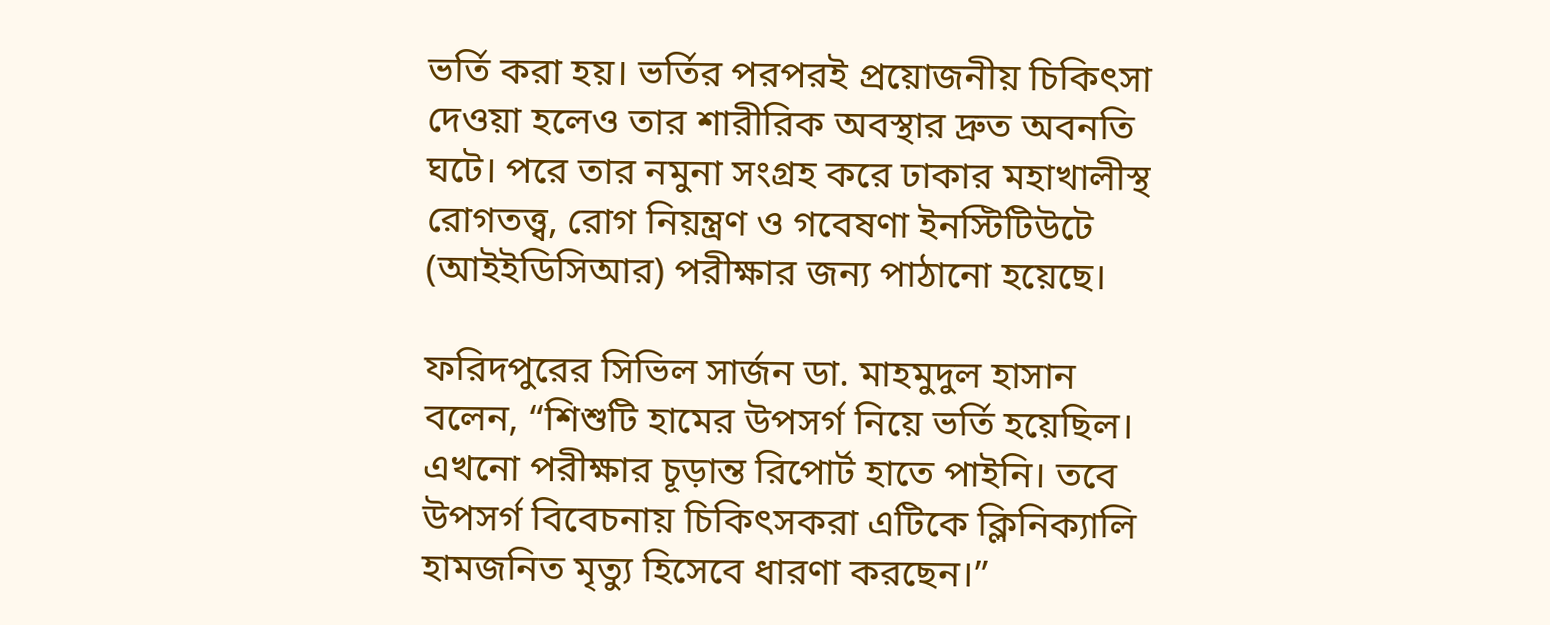ভর্তি করা হয়। ভর্তির পরপরই প্রয়োজনীয় চিকিৎসা দেওয়া হলেও তার শারীরিক অবস্থার দ্রুত অবনতি ঘটে। পরে তার নমুনা সংগ্রহ করে ঢাকার মহাখালীস্থ রোগতত্ত্ব, রোগ নিয়ন্ত্রণ ও গবেষণা ইনস্টিটিউটে (আইইডিসিআর) পরীক্ষার জন্য পাঠানো হয়েছে।

ফরিদপুরের সিভিল সার্জন ডা. মাহমুদুল হাসান বলেন, “শিশুটি হামের উপসর্গ নিয়ে ভর্তি হয়েছিল। এখনো পরীক্ষার চূড়ান্ত রিপোর্ট হাতে পাইনি। তবে উপসর্গ বিবেচনায় চিকিৎসকরা এটিকে ক্লিনিক্যালি হামজনিত মৃত্যু হিসেবে ধারণা করছেন।”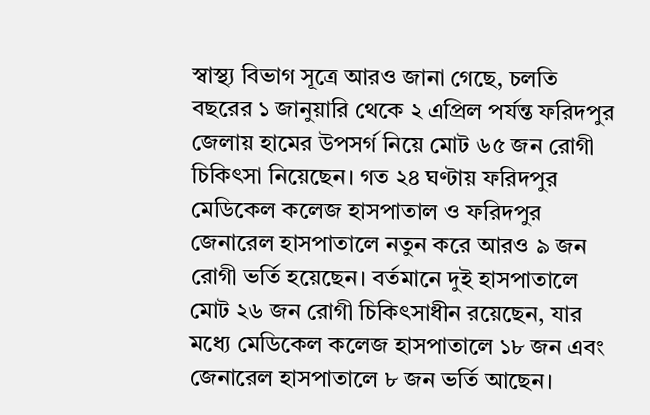স্বাস্থ্য বিভাগ সূত্রে আরও জানা গেছে, চলতি বছরের ১ জানুয়ারি থেকে ২ এপ্রিল পর্যন্ত ফরিদপুর জেলায় হামের উপসর্গ নিয়ে মোট ৬৫ জন রোগী চিকিৎসা নিয়েছেন। গত ২৪ ঘণ্টায় ফরিদপুর মেডিকেল কলেজ হাসপাতাল ও ফরিদপুর জেনারেল হাসপাতালে নতুন করে আরও ৯ জন রোগী ভর্তি হয়েছেন। বর্তমানে দুই হাসপাতালে মোট ২৬ জন রোগী চিকিৎসাধীন রয়েছেন, যার মধ্যে মেডিকেল কলেজ হাসপাতালে ১৮ জন এবং জেনারেল হাসপাতালে ৮ জন ভর্তি আছেন।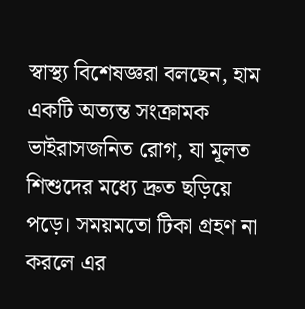স্বাস্থ্য বিশেষজ্ঞরা বলছেন, হাম একটি অত্যন্ত সংক্রামক ভাইরাসজনিত রোগ, যা মূলত শিশুদের মধ্যে দ্রুত ছড়িয়ে পড়ে। সময়মতো টিকা গ্রহণ না করলে এর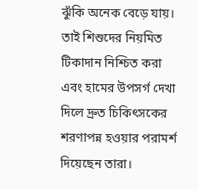ঝুঁকি অনেক বেড়ে যায়। তাই শিশুদের নিয়মিত টিকাদান নিশ্চিত করা এবং হামের উপসর্গ দেখা দিলে দ্রুত চিকিৎসকের শরণাপন্ন হওয়ার পরামর্শ দিয়েছেন তারা।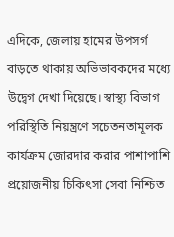এদিকে, জেলায় হামের উপসর্গ বাড়তে থাকায় অভিভাবকদের মধ্যে উদ্বেগ দেখা দিয়েছে। স্বাস্থ্য বিভাগ পরিস্থিতি নিয়ন্ত্রণে সচেতনতামূলক কার্যক্রম জোরদার করার পাশাপাশি প্রয়োজনীয় চিকিৎসা সেবা নিশ্চিত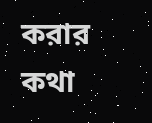করার কথা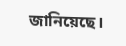জানিয়েছে।